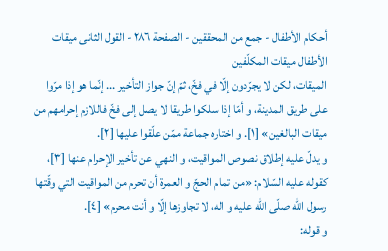أحكام الأطفال - جمع من المحققين - الصفحة ٢٨٦ - القول الثانى ميقات الأطفال ميقات المكلّفين
الميقات، لكن لا يجرّدون إلّا في فخّ، ثمّ إنّ جواز التأخير ... إنّما هو إذا مرّوا على طريق المدينة، و أمّا إذا سلكوا طريقا لا يصل إلى فخّ فاللازم إحرامهم من ميقات البالغين» [١]. و اختاره جماعة ممّن علّقوا عليها [٢].
و يدلّ عليه إطلاق نصوص المواقيت، و النهي عن تأخير الإحرام عنها [٣]، كقوله عليه السّلام: «من تمام الحجّ و العمرة أن تحرم من المواقيت التي وقّتها رسول اللّه صلّى اللّه عليه و اله، لا تجاوزها إلّا و أنت محرم» [٤].
و قوله: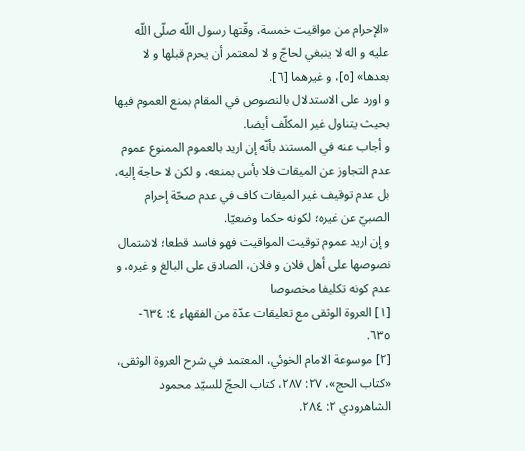«الإحرام من مواقيت خمسة، وقّتها رسول اللّه صلّى اللّه عليه و اله لا ينبغي لحاجّ و لا لمعتمر أن يحرم قبلها و لا بعدها» [٥]، و غيرهما [٦].
و اورد على الاستدلال بالنصوص في المقام بمنع العموم فيها بحيث يتناول غير المكلّف أيضا.
و أجاب عنه في المستند بأنّه إن اريد بالعموم الممنوع عموم عدم التجاوز عن الميقات فلا بأس بمنعه، و لكن لا حاجة إليه، بل عدم توقيف غير الميقات كاف في عدم صحّة إحرام الصبيّ عن غيره؛ لكونه حكما وضعيّا.
و إن اريد عموم توقيت المواقيت فهو فاسد قطعا؛ لاشتمال نصوصها على أهل فلان و فلان، الصادق على البالغ و غيره، و عدم كونه تكليفا مخصوصا
[١] العروة الوثقى مع تعليقات عدّة من الفقهاء ٤: ٦٣٤- ٦٣٥.
[٢] موسوعة الامام الخوئي، المعتمد في شرح العروة الوثقى، «كتاب الحج»، ٢٧: ٢٨٧، كتاب الحجّ للسيّد محمود الشاهرودي ٢: ٢٨٤.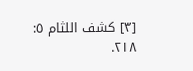[٣] كشف اللثام ٥: ٢١٨.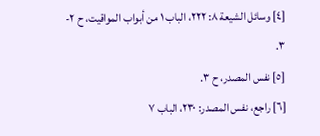[٤] وسائل الشيعة ٨: ٢٢٢، الباب ١ من أبواب المواقيت، ح ٢- ٣.
[٥] نفس المصدر، ح ٣.
[٦] راجع، نفس المصدر: ٢٣٠، الباب ٧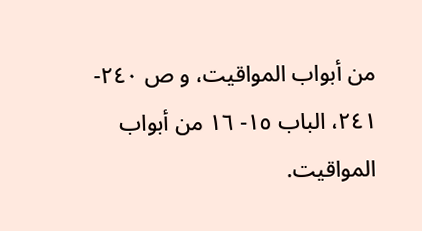من أبواب المواقيت، و ص ٢٤٠- ٢٤١، الباب ١٥- ١٦ من أبواب المواقيت.